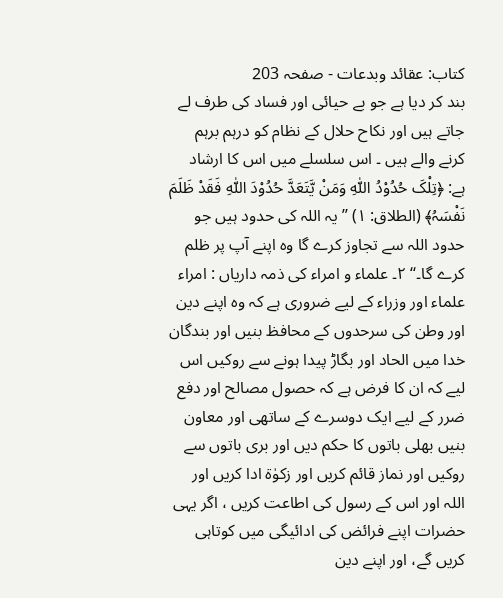کتاب: عقائد وبدعات - صفحہ 203
بند کر دیا ہے جو بے حیائی اور فساد کی طرف لے جاتے ہیں اور نکاح حلال کے نظام کو درہم برہم کرنے والے ہیں ۔ اس سلسلے میں اس کا ارشاد ہے: ﴿تِلْکَ حُدُوْدُ اللّٰہِ وَمَنْ یَّتَعَدَّ حُدُوْدَ اللّٰہِ فَقَدْ ظَلَمَ نَفْسَہُ﴾ (الطلاق: ۱) ’’یہ اللہ کی حدود ہیں جو حدود اللہ سے تجاوز کرے گا وہ اپنے آپ پر ظلم کرے گا۔‘‘ ۲۔ علماء و امراء کی ذمہ داریاں : امراء علماء اور وزراء کے لیے ضروری ہے کہ وہ اپنے دین اور وطن کی سرحدوں کے محافظ بنیں اور بندگان خدا میں الحاد اور بگاڑ پیدا ہونے سے روکیں اس لیے کہ ان کا فرض ہے کہ حصول مصالح اور دفع ضرر کے لیے ایک دوسرے کے ساتھی اور معاون بنیں بھلی باتوں کا حکم دیں اور بری باتوں سے روکیں اور نماز قائم کریں اور زکوٰۃ ادا کریں اور اللہ اور اس کے رسول کی اطاعت کریں ، اگر یہی حضرات اپنے فرائض کی ادائیگی میں کوتاہی کریں گے، اور اپنے دین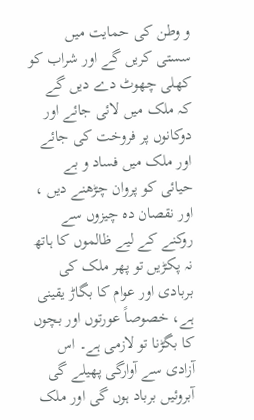و وطن کی حمایت میں سستی کریں گے اور شراب کو کھلی چھوٹ دے دیں گے کہ ملک میں لائی جائے اور دوکانوں پر فروخت کی جائے اور ملک میں فساد و بے حیائی کو پروان چڑھنے دیں ، اور نقصان دہ چیزوں سے روکنے کے لیے ظالموں کا ہاتھ نہ پکڑیں تو پھر ملک کی بربادی اور عوام کا بگاڑ یقینی ہے، خصوصاً عورتوں اور بچوں کا بگڑنا تو لازمی ہے۔ اس آزادی سے آوارگی پھیلے گی آبروئیں برباد ہوں گی اور ملک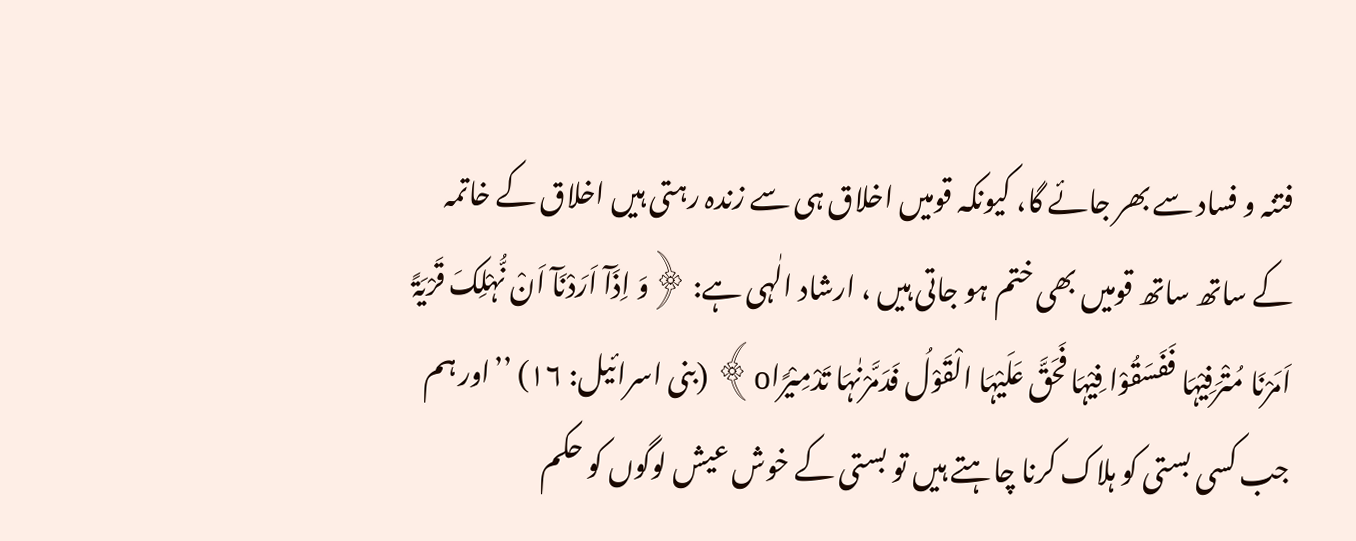فتنہ و فساد سے بھر جائے گا، کیونکہ قومیں اخلاق ہی سے زندہ رہتی ہیں اخلاق کے خاتمہ کے ساتھ ساتھ قومیں بھی ختم ہو جاتی ہیں ، ارشاد الٰہی ہے: ﴿وَ اِذَآ اَرَدْنَآ اَنْ نُّہْلِکَ قَرْیَۃً اَمَرْنَا مُتْرَفِیْہَا فَفَسَقُوْا فِیْہَا فَحَقَّ عَلَیْہَا الْقَوْلُ فَدَمَّرْنٰہَا تَدْمِیْرًاo﴾ (بنی اسرائیل: ۱۶) ’’اور ہم جب کسی بستی کو ہلاک کرنا چاہتے ہیں تو بستی کے خوش عیش لوگوں کو حکم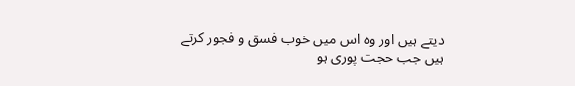دیتے ہیں اور وہ اس میں خوب فسق و فجور کرتے ہیں جب حجت پوری ہو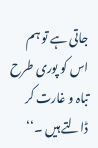جاتی ہے تو ہم اس کو پوری طرح تباہ و غارت کر ڈالتے ہیں ۔‘‘